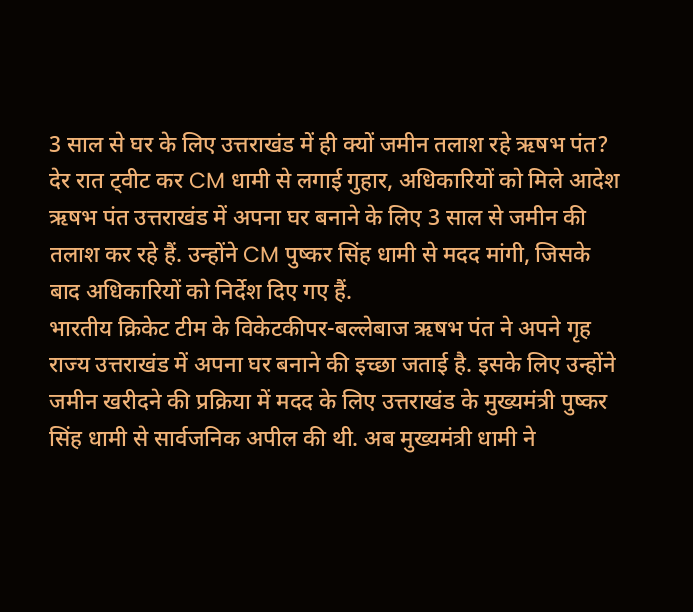3 साल से घर के लिए उत्तराखंड में ही क्यों जमीन तलाश रहे ऋषभ पंत? देर रात ट्वीट कर CM धामी से लगाई गुहार, अधिकारियों को मिले आदेश
ऋषभ पंत उत्तराखंड में अपना घर बनाने के लिए 3 साल से जमीन की तलाश कर रहे हैं. उन्होंने CM पुष्कर सिंह धामी से मदद मांगी, जिसके बाद अधिकारियों को निर्देश दिए गए हैं.
भारतीय क्रिकेट टीम के विकेटकीपर-बल्लेबाज ऋषभ पंत ने अपने गृह राज्य उत्तराखंड में अपना घर बनाने की इच्छा जताई है. इसके लिए उन्होंने जमीन खरीदने की प्रक्रिया में मदद के लिए उत्तराखंड के मुख्यमंत्री पुष्कर सिंह धामी से सार्वजनिक अपील की थी. अब मुख्यमंत्री धामी ने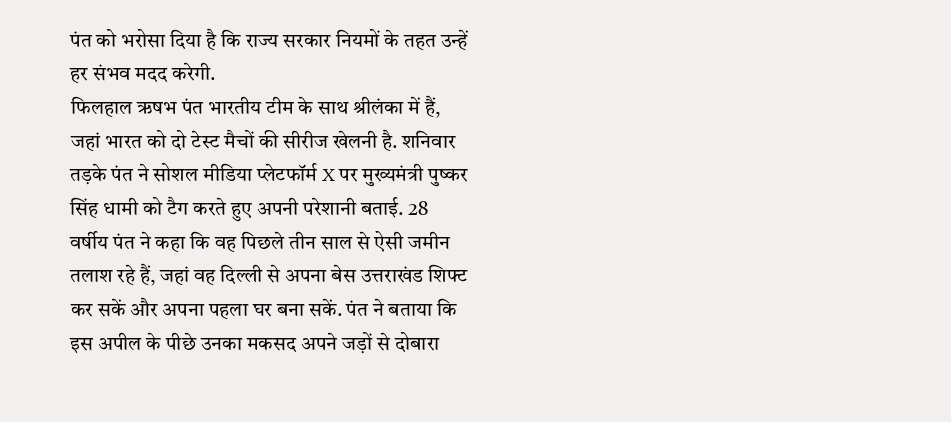पंत को भरोसा दिया है कि राज्य सरकार नियमों के तहत उन्हें हर संभव मदद करेगी.
फिलहाल ऋषभ पंत भारतीय टीम के साथ श्रीलंका में हैं, जहां भारत को दो टेस्ट मैचों की सीरीज खेलनी है. शनिवार तड़के पंत ने सोशल मीडिया प्लेटफॉर्म X पर मुख्यमंत्री पुष्कर सिंह धामी को टैग करते हुए अपनी परेशानी बताई. 28 वर्षीय पंत ने कहा कि वह पिछले तीन साल से ऐसी जमीन तलाश रहे हैं, जहां वह दिल्ली से अपना बेस उत्तराखंड शिफ्ट कर सकें और अपना पहला घर बना सकें. पंत ने बताया कि इस अपील के पीछे उनका मकसद अपने जड़ों से दोबारा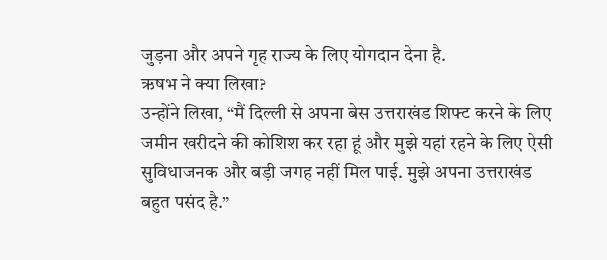जुड़ना और अपने गृह राज्य के लिए योगदान देना है.
ऋषभ ने क्या लिखा?
उन्होंने लिखा, “मैं दिल्ली से अपना बेस उत्तराखंड शिफ्ट करने के लिए जमीन खरीदने की कोशिश कर रहा हूं और मुझे यहां रहने के लिए ऐसी सुविधाजनक और बड़ी जगह नहीं मिल पाई. मुझे अपना उत्तराखंड बहुत पसंद है.”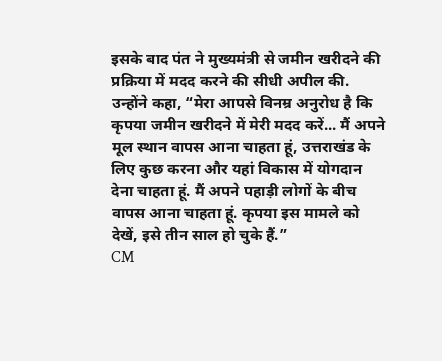इसके बाद पंत ने मुख्यमंत्री से जमीन खरीदने की प्रक्रिया में मदद करने की सीधी अपील की.
उन्होंने कहा, “मेरा आपसे विनम्र अनुरोध है कि कृपया जमीन खरीदने में मेरी मदद करें... मैं अपने मूल स्थान वापस आना चाहता हूं, उत्तराखंड के लिए कुछ करना और यहां विकास में योगदान देना चाहता हूं. मैं अपने पहाड़ी लोगों के बीच वापस आना चाहता हूं. कृपया इस मामले को देखें, इसे तीन साल हो चुके हैं.”
CM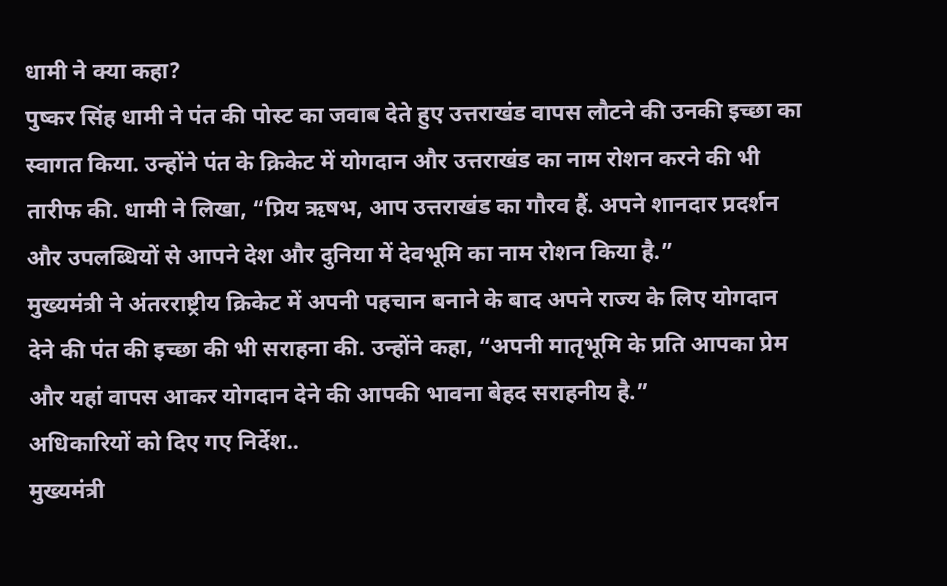धामी ने क्या कहा?
पुष्कर सिंह धामी ने पंत की पोस्ट का जवाब देते हुए उत्तराखंड वापस लौटने की उनकी इच्छा का स्वागत किया. उन्होंने पंत के क्रिकेट में योगदान और उत्तराखंड का नाम रोशन करने की भी तारीफ की. धामी ने लिखा, “प्रिय ऋषभ, आप उत्तराखंड का गौरव हैं. अपने शानदार प्रदर्शन और उपलब्धियों से आपने देश और दुनिया में देवभूमि का नाम रोशन किया है.”
मुख्यमंत्री ने अंतरराष्ट्रीय क्रिकेट में अपनी पहचान बनाने के बाद अपने राज्य के लिए योगदान देने की पंत की इच्छा की भी सराहना की. उन्होंने कहा, “अपनी मातृभूमि के प्रति आपका प्रेम और यहां वापस आकर योगदान देने की आपकी भावना बेहद सराहनीय है.”
अधिकारियों को दिए गए निर्देश..
मुख्यमंत्री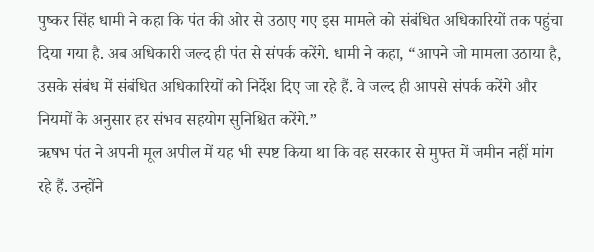पुष्कर सिंह धामी ने कहा कि पंत की ओर से उठाए गए इस मामले को संबंधित अधिकारियों तक पहुंचा दिया गया है. अब अधिकारी जल्द ही पंत से संपर्क करेंगे. धामी ने कहा, “आपने जो मामला उठाया है, उसके संबंध में संबंधित अधिकारियों को निर्देश दिए जा रहे हैं. वे जल्द ही आपसे संपर्क करेंगे और नियमों के अनुसार हर संभव सहयोग सुनिश्चित करेंगे.”
ऋषभ पंत ने अपनी मूल अपील में यह भी स्पष्ट किया था कि वह सरकार से मुफ्त में जमीन नहीं मांग रहे हैं. उन्होंने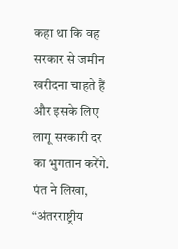कहा था कि वह सरकार से जमीन खरीदना चाहते हैं और इसके लिए लागू सरकारी दर का भुगतान करेंगे.
पंत ने लिखा, “अंतरराष्ट्रीय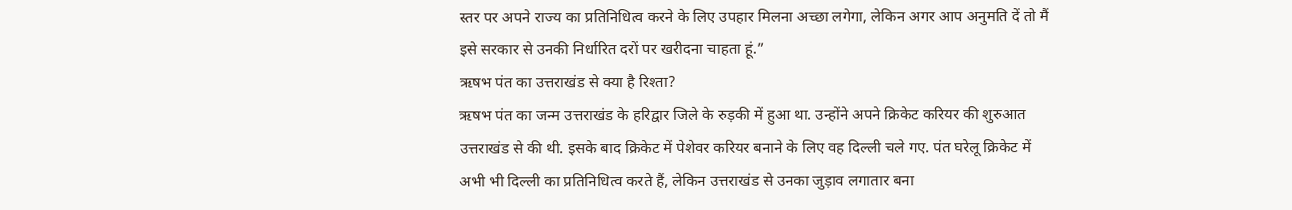स्तर पर अपने राज्य का प्रतिनिधित्व करने के लिए उपहार मिलना अच्छा लगेगा, लेकिन अगर आप अनुमति दें तो मैं इसे सरकार से उनकी निर्धारित दरों पर खरीदना चाहता हूं.”
ऋषभ पंत का उत्तराखंड से क्या है रिश्ता?
ऋषभ पंत का जन्म उत्तराखंड के हरिद्वार जिले के रुड़की में हुआ था. उन्होंने अपने क्रिकेट करियर की शुरुआत उत्तराखंड से की थी. इसके बाद क्रिकेट में पेशेवर करियर बनाने के लिए वह दिल्ली चले गए. पंत घरेलू क्रिकेट में अभी भी दिल्ली का प्रतिनिधित्व करते हैं, लेकिन उत्तराखंड से उनका जुड़ाव लगातार बना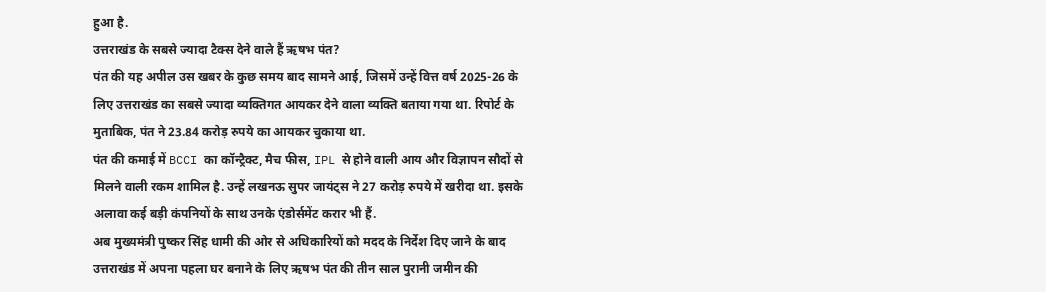हुआ है.
उत्तराखंड के सबसे ज्यादा टैक्स देने वाले हैं ऋषभ पंत?
पंत की यह अपील उस खबर के कुछ समय बाद सामने आई, जिसमें उन्हें वित्त वर्ष 2025-26 के लिए उत्तराखंड का सबसे ज्यादा व्यक्तिगत आयकर देने वाला व्यक्ति बताया गया था. रिपोर्ट के मुताबिक, पंत ने 23.84 करोड़ रुपये का आयकर चुकाया था.
पंत की कमाई में BCCI का कॉन्ट्रैक्ट, मैच फीस, IPL से होने वाली आय और विज्ञापन सौदों से मिलने वाली रकम शामिल है. उन्हें लखनऊ सुपर जायंट्स ने 27 करोड़ रुपये में खरीदा था. इसके अलावा कई बड़ी कंपनियों के साथ उनके एंडोर्समेंट करार भी हैं.
अब मुख्यमंत्री पुष्कर सिंह धामी की ओर से अधिकारियों को मदद के निर्देश दिए जाने के बाद उत्तराखंड में अपना पहला घर बनाने के लिए ऋषभ पंत की तीन साल पुरानी जमीन की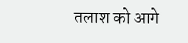तलाश को आगे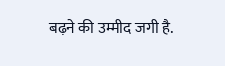बढ़ने की उम्मीद जगी है.